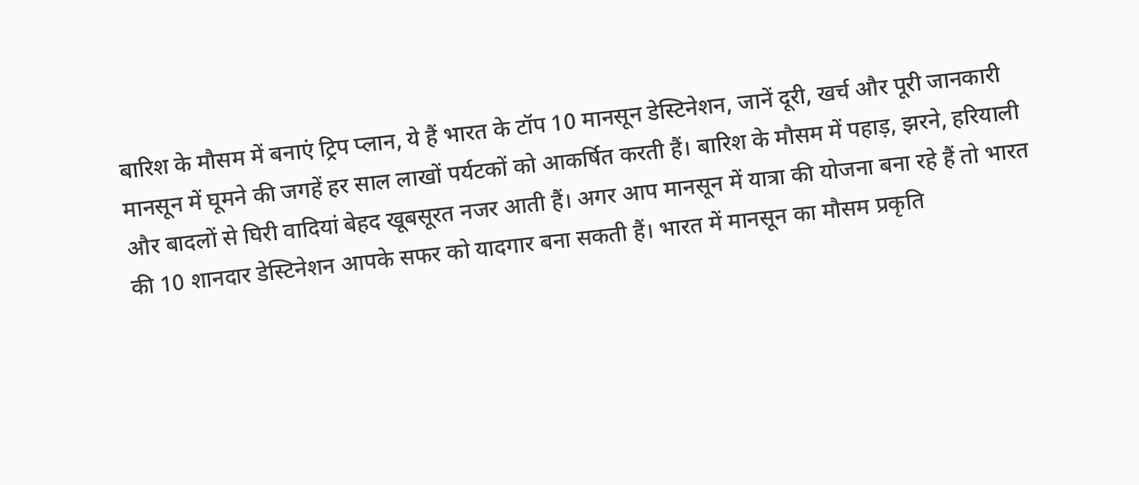बारिश के मौसम में बनाएं ट्रिप प्लान, ये हैं भारत के टॉप 10 मानसून डेस्टिनेशन, जानें दूरी, खर्च और पूरी जानकारी
मानसून में घूमने की जगहें हर साल लाखों पर्यटकों को आकर्षित करती हैं। बारिश के मौसम में पहाड़, झरने, हरियाली और बादलों से घिरी वादियां बेहद खूबसूरत नजर आती हैं। अगर आप मानसून में यात्रा की योजना बना रहे हैं तो भारत की 10 शानदार डेस्टिनेशन आपके सफर को यादगार बना सकती हैं। भारत में मानसून का मौसम प्रकृति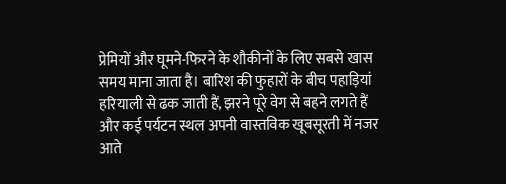प्रेमियों और घूमने-फिरने के शौकीनों के लिए सबसे खास समय माना जाता है। बारिश की फुहारों के बीच पहाड़ियां हरियाली से ढक जाती हैं, झरने पूरे वेग से बहने लगते हैं और कई पर्यटन स्थल अपनी वास्तविक खूबसूरती में नजर आते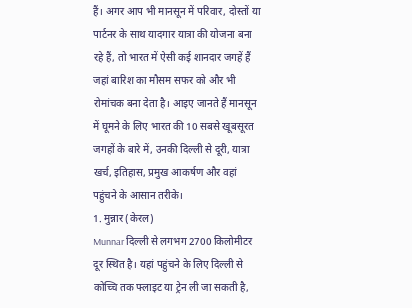हैं। अगर आप भी मानसून में परिवार, दोस्तों या पार्टनर के साथ यादगार यात्रा की योजना बना रहे हैं, तो भारत में ऐसी कई शानदार जगहें हैं जहां बारिश का मौसम सफर को और भी रोमांचक बना देता है। आइए जानते हैं मानसून में घूमने के लिए भारत की 10 सबसे खूबसूरत जगहों के बारे में, उनकी दिल्ली से दूरी, यात्रा खर्च, इतिहास, प्रमुख आकर्षण और वहां पहुंचने के आसान तरीके।
1. मुन्नार (केरल)
Munnar दिल्ली से लगभग 2700 किलोमीटर दूर स्थित है। यहां पहुंचने के लिए दिल्ली से कोच्चि तक फ्लाइट या ट्रेन ली जा सकती है,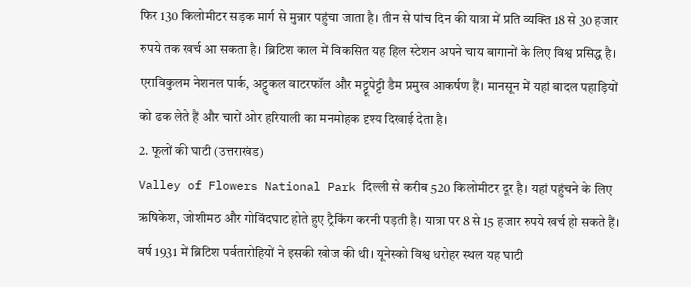फिर 130 किलोमीटर सड़क मार्ग से मुन्नार पहुंचा जाता है। तीन से पांच दिन की यात्रा में प्रति व्यक्ति 18 से 30 हजार रुपये तक खर्च आ सकता है। ब्रिटिश काल में विकसित यह हिल स्टेशन अपने चाय बागानों के लिए विश्व प्रसिद्ध है। एराविकुलम नेशनल पार्क, अट्टुकल वाटरफॉल और मट्टूपेट्टी डैम प्रमुख आकर्षण हैं। मानसून में यहां बादल पहाड़ियों को ढक लेते हैं और चारों ओर हरियाली का मनमोहक दृश्य दिखाई देता है।
2. फूलों की घाटी (उत्तराखंड)
Valley of Flowers National Park दिल्ली से करीब 520 किलोमीटर दूर है। यहां पहुंचने के लिए ऋषिकेश, जोशीमठ और गोविंदघाट होते हुए ट्रैकिंग करनी पड़ती है। यात्रा पर 8 से 15 हजार रुपये खर्च हो सकते हैं। वर्ष 1931 में ब्रिटिश पर्वतारोहियों ने इसकी खोज की थी। यूनेस्को विश्व धरोहर स्थल यह घाटी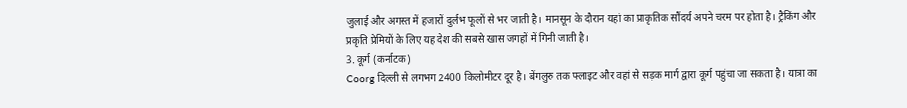जुलाई और अगस्त में हजारों दुर्लभ फूलों से भर जाती है। मानसून के दौरान यहां का प्राकृतिक सौंदर्य अपने चरम पर होता है। ट्रैकिंग और प्रकृति प्रेमियों के लिए यह देश की सबसे खास जगहों में गिनी जाती है।
3. कूर्ग (कर्नाटक)
Coorg दिल्ली से लगभग 2400 किलोमीटर दूर है। बेंगलुरु तक फ्लाइट और वहां से सड़क मार्ग द्वारा कूर्ग पहुंचा जा सकता है। यात्रा का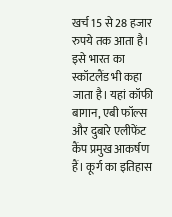खर्च 15 से 28 हजार रुपये तक आता है। इसे भारत का स्कॉटलैंड भी कहा जाता है। यहां कॉफी बागान, एबी फॉल्स और दुबारे एलीफेंट कैंप प्रमुख आकर्षण हैं। कूर्ग का इतिहास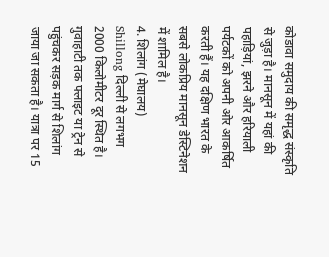कोडावा समुदाय की समृद्ध संस्कृति से जुड़ा है। मानसून में यहां की पहाड़ियां, झरने और हरियाली पर्यटकों को अपनी ओर आकर्षित करती हैं। यह दक्षिण भारत के सबसे लोकप्रिय मानसून डेस्टिनेशन में शामिल है।
4. शिलांग (मेघालय)
Shillong दिल्ली से लगभग 2000 किलोमीटर दूर स्थित है। गुवाहाटी तक फ्लाइट या ट्रेन से पहुंचकर सड़क मार्ग से शिलांग जाया जा सकता है। यात्रा पर 15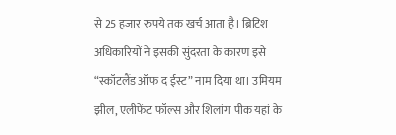से 25 हजार रुपये तक खर्च आता है। ब्रिटिश अधिकारियों ने इसकी सुंदरता के कारण इसे “स्कॉटलैंड ऑफ द ईस्ट” नाम दिया था। उमियम झील, एलीफेंट फॉल्स और शिलांग पीक यहां के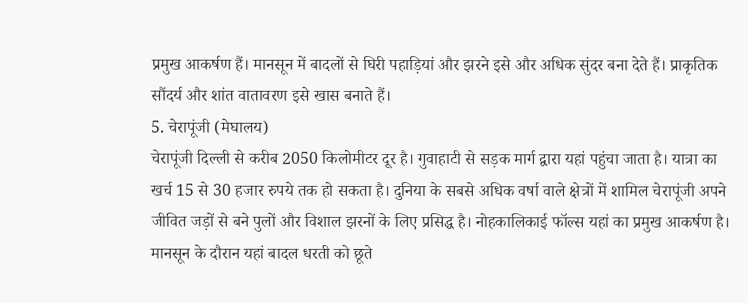प्रमुख आकर्षण हैं। मानसून में बादलों से घिरी पहाड़ियां और झरने इसे और अधिक सुंदर बना देते हैं। प्राकृतिक सौंदर्य और शांत वातावरण इसे खास बनाते हैं।
5. चेरापूंजी (मेघालय)
चेरापूंजी दिल्ली से करीब 2050 किलोमीटर दूर है। गुवाहाटी से सड़क मार्ग द्वारा यहां पहुंचा जाता है। यात्रा का खर्च 15 से 30 हजार रुपये तक हो सकता है। दुनिया के सबसे अधिक वर्षा वाले क्षेत्रों में शामिल चेरापूंजी अपने जीवित जड़ों से बने पुलों और विशाल झरनों के लिए प्रसिद्ध है। नोहकालिकाई फॉल्स यहां का प्रमुख आकर्षण है। मानसून के दौरान यहां बादल धरती को छूते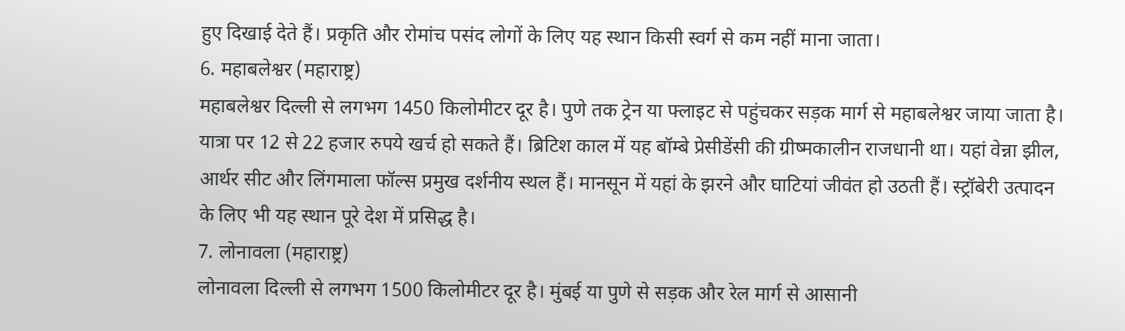हुए दिखाई देते हैं। प्रकृति और रोमांच पसंद लोगों के लिए यह स्थान किसी स्वर्ग से कम नहीं माना जाता।
6. महाबलेश्वर (महाराष्ट्र)
महाबलेश्वर दिल्ली से लगभग 1450 किलोमीटर दूर है। पुणे तक ट्रेन या फ्लाइट से पहुंचकर सड़क मार्ग से महाबलेश्वर जाया जाता है। यात्रा पर 12 से 22 हजार रुपये खर्च हो सकते हैं। ब्रिटिश काल में यह बॉम्बे प्रेसीडेंसी की ग्रीष्मकालीन राजधानी था। यहां वेन्ना झील, आर्थर सीट और लिंगमाला फॉल्स प्रमुख दर्शनीय स्थल हैं। मानसून में यहां के झरने और घाटियां जीवंत हो उठती हैं। स्ट्रॉबेरी उत्पादन के लिए भी यह स्थान पूरे देश में प्रसिद्ध है।
7. लोनावला (महाराष्ट्र)
लोनावला दिल्ली से लगभग 1500 किलोमीटर दूर है। मुंबई या पुणे से सड़क और रेल मार्ग से आसानी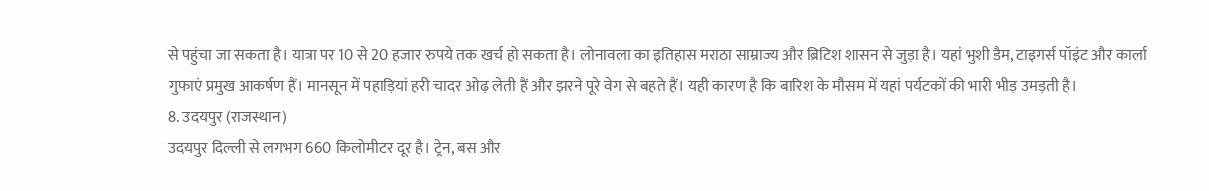से पहुंचा जा सकता है। यात्रा पर 10 से 20 हजार रुपये तक खर्च हो सकता है। लोनावला का इतिहास मराठा साम्राज्य और ब्रिटिश शासन से जुड़ा है। यहां भुशी डैम, टाइगर्स पॉइंट और कार्ला गुफाएं प्रमुख आकर्षण हैं। मानसून में पहाड़ियां हरी चादर ओढ़ लेती हैं और झरने पूरे वेग से बहते हैं। यही कारण है कि बारिश के मौसम में यहां पर्यटकों की भारी भीड़ उमड़ती है।
8. उदयपुर (राजस्थान)
उदयपुर दिल्ली से लगभग 660 किलोमीटर दूर है। ट्रेन, बस और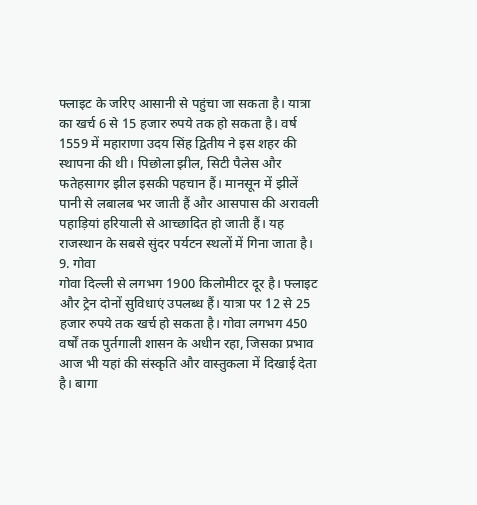फ्लाइट के जरिए आसानी से पहुंचा जा सकता है। यात्रा का खर्च 6 से 15 हजार रुपये तक हो सकता है। वर्ष 1559 में महाराणा उदय सिंह द्वितीय ने इस शहर की स्थापना की थी। पिछोला झील, सिटी पैलेस और फतेहसागर झील इसकी पहचान हैं। मानसून में झीलें पानी से लबालब भर जाती हैं और आसपास की अरावली पहाड़ियां हरियाली से आच्छादित हो जाती हैं। यह राजस्थान के सबसे सुंदर पर्यटन स्थलों में गिना जाता है।
9. गोवा
गोवा दिल्ली से लगभग 1900 किलोमीटर दूर है। फ्लाइट और ट्रेन दोनों सुविधाएं उपलब्ध हैं। यात्रा पर 12 से 25 हजार रुपये तक खर्च हो सकता है। गोवा लगभग 450 वर्षों तक पुर्तगाली शासन के अधीन रहा, जिसका प्रभाव आज भी यहां की संस्कृति और वास्तुकला में दिखाई देता है। बागा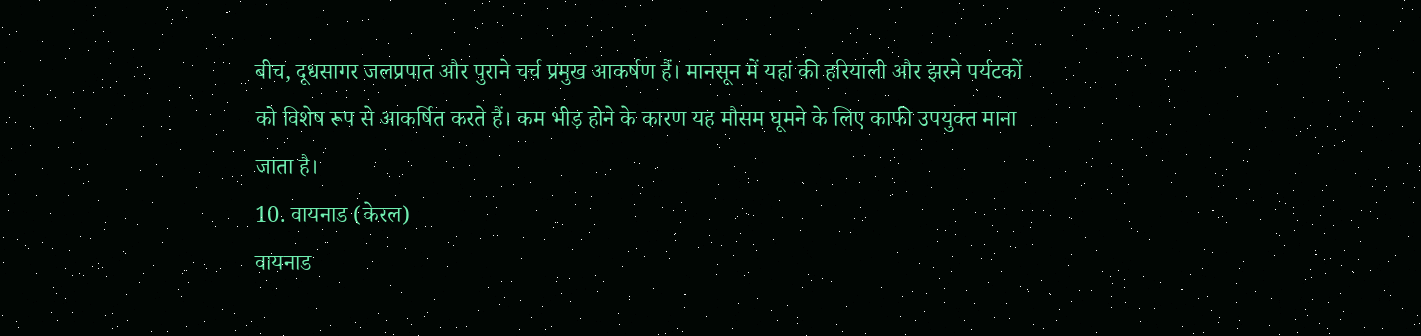बीच, दूधसागर जलप्रपात और पुराने चर्च प्रमुख आकर्षण हैं। मानसून में यहां की हरियाली और झरने पर्यटकों को विशेष रूप से आकर्षित करते हैं। कम भीड़ होने के कारण यह मौसम घूमने के लिए काफी उपयुक्त माना जाता है।
10. वायनाड (केरल)
वायनाड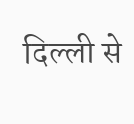दिल्ली से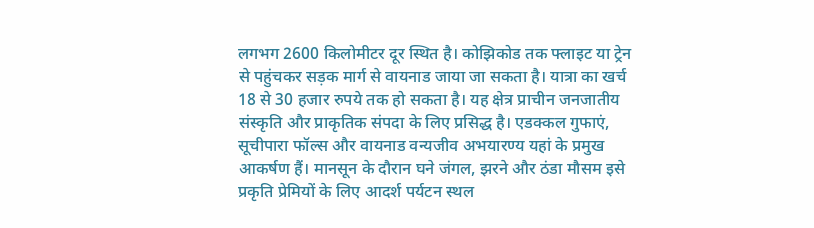लगभग 2600 किलोमीटर दूर स्थित है। कोझिकोड तक फ्लाइट या ट्रेन से पहुंचकर सड़क मार्ग से वायनाड जाया जा सकता है। यात्रा का खर्च 18 से 30 हजार रुपये तक हो सकता है। यह क्षेत्र प्राचीन जनजातीय संस्कृति और प्राकृतिक संपदा के लिए प्रसिद्ध है। एडक्कल गुफाएं, सूचीपारा फॉल्स और वायनाड वन्यजीव अभयारण्य यहां के प्रमुख आकर्षण हैं। मानसून के दौरान घने जंगल, झरने और ठंडा मौसम इसे प्रकृति प्रेमियों के लिए आदर्श पर्यटन स्थल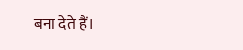बना देते हैं।